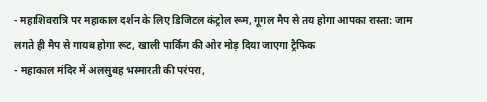- महाशिवरात्रि पर महाकाल दर्शन के लिए डिजिटल कंट्रोल रूम, गूगल मैप से तय होगा आपका रास्ता: जाम लगते ही मैप से गायब होगा रूट, खाली पार्किंग की ओर मोड़ दिया जाएगा ट्रैफिक
- महाकाल मंदिर में अलसुबह भस्मारती की परंपरा,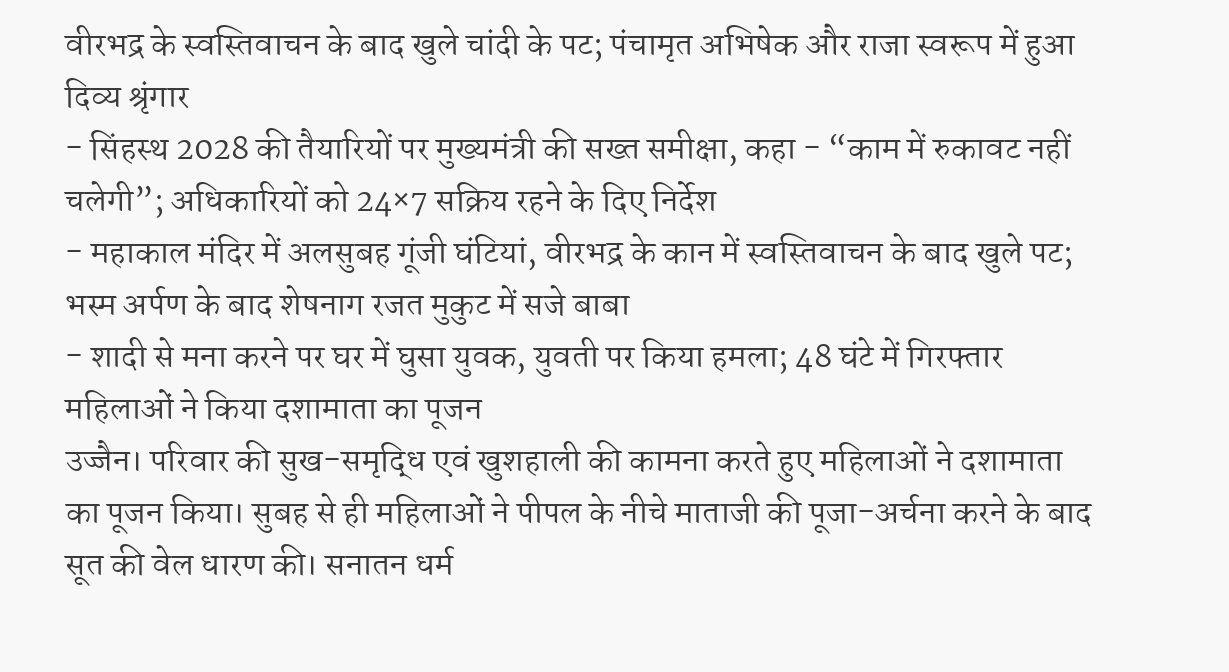वीरभद्र के स्वस्तिवाचन के बाद खुले चांदी के पट; पंचामृत अभिषेक और राजा स्वरूप में हुआ दिव्य श्रृंगार
- सिंहस्थ 2028 की तैयारियों पर मुख्यमंत्री की सख्त समीक्षा, कहा - “काम में रुकावट नहीं चलेगी”; अधिकारियों को 24×7 सक्रिय रहने के दिए निर्देश
- महाकाल मंदिर में अलसुबह गूंजी घंटियां, वीरभद्र के कान में स्वस्तिवाचन के बाद खुले पट; भस्म अर्पण के बाद शेषनाग रजत मुकुट में सजे बाबा
- शादी से मना करने पर घर में घुसा युवक, युवती पर किया हमला; 48 घंटे में गिरफ्तार
महिलाओं ने किया दशामाता का पूजन
उज्जैन। परिवार की सुख-समृद्धि एवं खुशहाली की कामना करते हुए महिलाओं ने दशामाता का पूजन किया। सुबह से ही महिलाओं ने पीपल के नीचे माताजी की पूजा-अर्चना करने के बाद सूत की वेल धारण की। सनातन धर्म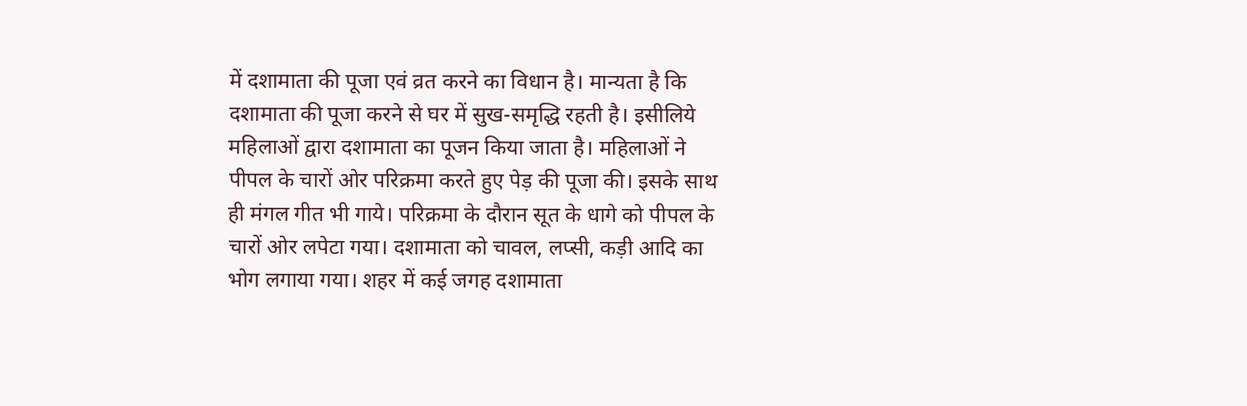में दशामाता की पूजा एवं व्रत करने का विधान है। मान्यता है कि दशामाता की पूजा करने से घर में सुख-समृद्धि रहती है। इसीलिये महिलाओं द्वारा दशामाता का पूजन किया जाता है। महिलाओं ने पीपल के चारों ओर परिक्रमा करते हुए पेड़ की पूजा की। इसके साथ ही मंगल गीत भी गाये। परिक्रमा के दौरान सूत के धागे को पीपल के चारों ओर लपेटा गया। दशामाता को चावल, लप्सी, कड़ी आदि का भोग लगाया गया। शहर में कई जगह दशामाता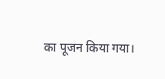का पूजन किया गया।